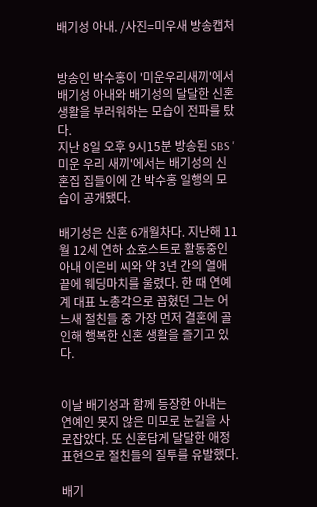배기성 아내. /사진=미우새 방송캡처


방송인 박수홍이 '미운우리새끼'에서 배기성 아내와 배기성의 달달한 신혼생활을 부러워하는 모습이 전파를 탔다.
지난 8일 오후 9시15분 방송된 SBS '미운 우리 새끼'에서는 배기성의 신혼집 집들이에 간 박수홍 일행의 모습이 공개됐다.

배기성은 신혼 6개월차다. 지난해 11월 12세 연하 쇼호스트로 활동중인 아내 이은비 씨와 약 3년 간의 열애 끝에 웨딩마치를 울렸다. 한 때 연예계 대표 노총각으로 꼽혔던 그는 어느새 절친들 중 가장 먼저 결혼에 골인해 행복한 신혼 생활을 즐기고 있다.


이날 배기성과 함께 등장한 아내는 연예인 못지 않은 미모로 눈길을 사로잡았다. 또 신혼답게 달달한 애정표현으로 절친들의 질투를 유발했다.

배기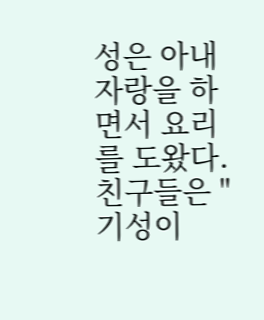성은 아내 자랑을 하면서 요리를 도왔다. 친구들은 "기성이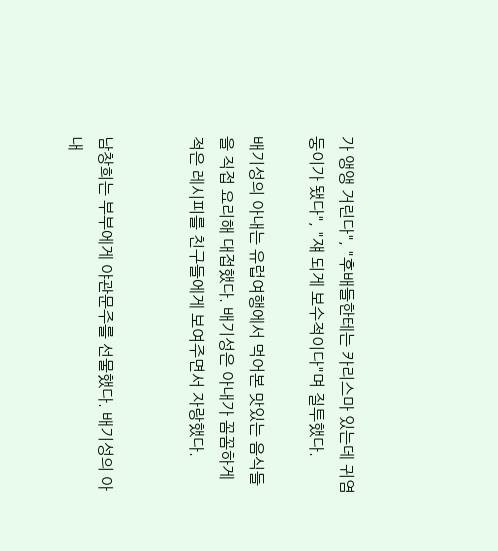가 앵앵 거린다", "후배들한테는 카리스마 있는데 귀염둥이가 됐다", "쟤 되게 보수적이다"며 질투했다.

배기성의 아내는 유럽여행에서 먹어본 맛있는 음식들을 직접 요리해 대접했다. 배기성은 아내가 꼼꼼하게 적은 레시피를 친구들에게 보여주면서 자랑했다.


남창희는 부부에게 야관문주를 선물했다. 배기성의 아내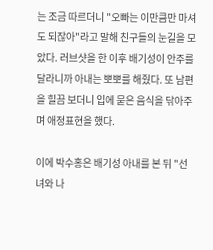는 조금 따르더니 "오빠는 이만큼만 마셔도 되잖아"라고 말해 친구들의 눈길을 모았다. 러브샷을 한 이후 배기성이 안주를 달라니까 아내는 뽀뽀를 해줬다. 또 남편을 힐끔 보더니 입에 묻은 음식을 닦아주며 애정표현을 했다.

이에 박수홍은 배기성 아내를 본 뒤 "선녀와 나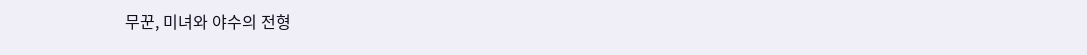무꾼, 미녀와 야수의 전형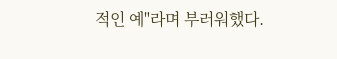적인 예"라며 부러워했다.